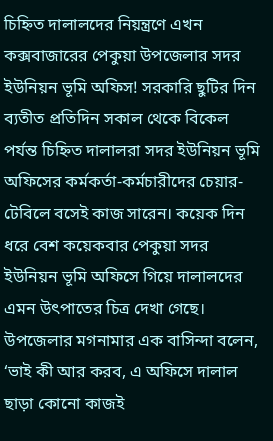চিহ্নিত দালালদের নিয়ন্ত্রণে এখন কক্সবাজারের পেকুয়া উপজেলার সদর ইউনিয়ন ভূমি অফিস! সরকারি ছুটির দিন ব্যতীত প্রতিদিন সকাল থেকে বিকেল পর্যন্ত চিহ্নিত দালালরা সদর ইউনিয়ন ভূমি অফিসের কর্মকর্তা-কর্মচারীদের চেয়ার-টেবিলে বসেই কাজ সারেন। কয়েক দিন ধরে বেশ কয়েকবার পেকুয়া সদর ইউনিয়ন ভূমি অফিসে গিয়ে দালালদের এমন উৎপাতের চিত্র দেখা গেছে।
উপজেলার মগনামার এক বাসিন্দা বলেন, ‘ভাই কী আর করব, এ অফিসে দালাল ছাড়া কোনো কাজই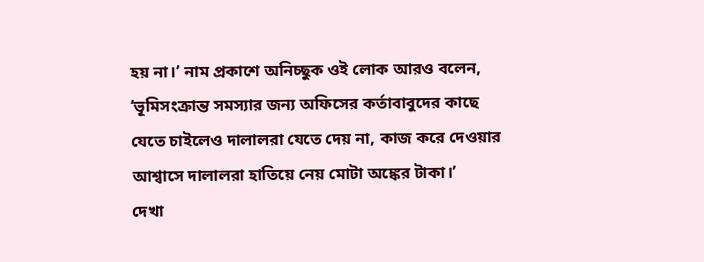হয় না।’ নাম প্রকাশে অনিচ্ছুক ওই লোক আরও বলেন, ‘ভূমিসংক্রান্ত সমস্যার জন্য অফিসের কর্তাবাবুদের কাছে যেতে চাইলেও দালালরা যেতে দেয় না, কাজ করে দেওয়ার আশ্বাসে দালালরা হাতিয়ে নেয় মোটা অঙ্কের টাকা।’
দেখা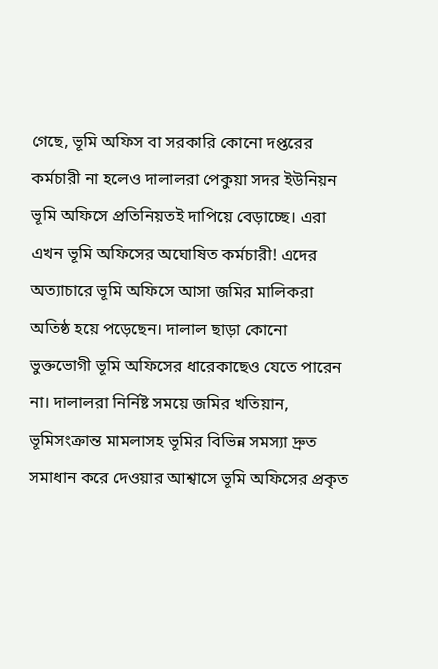গেছে, ভূমি অফিস বা সরকারি কোনো দপ্তরের কর্মচারী না হলেও দালালরা পেকুয়া সদর ইউনিয়ন ভূমি অফিসে প্রতিনিয়তই দাপিয়ে বেড়াচ্ছে। এরা এখন ভূমি অফিসের অঘোষিত কর্মচারী! এদের অত্যাচারে ভূমি অফিসে আসা জমির মালিকরা অতিষ্ঠ হয়ে পড়েছেন। দালাল ছাড়া কোনো ভুক্তভোগী ভূমি অফিসের ধারেকাছেও যেতে পারেন না। দালালরা নির্নিষ্ট সময়ে জমির খতিয়ান, ভূমিসংক্রান্ত মামলাসহ ভূমির বিভিন্ন সমস্যা দ্রুত সমাধান করে দেওয়ার আশ্বাসে ভূমি অফিসের প্রকৃত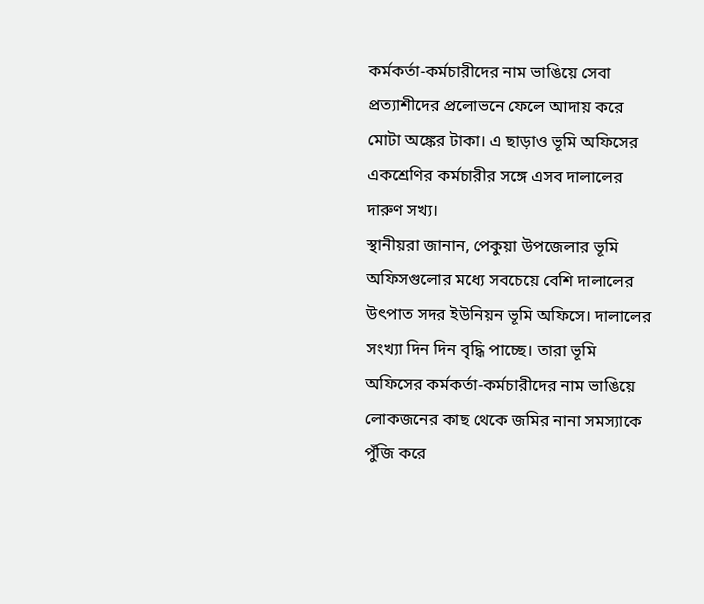কর্মকর্তা-কর্মচারীদের নাম ভাঙিয়ে সেবা প্রত্যাশীদের প্রলোভনে ফেলে আদায় করে মোটা অঙ্কের টাকা। এ ছাড়াও ভূমি অফিসের একশ্রেণির কর্মচারীর সঙ্গে এসব দালালের দারুণ সখ্য।
স্থানীয়রা জানান, পেকুয়া উপজেলার ভূমি অফিসগুলোর মধ্যে সবচেয়ে বেশি দালালের উৎপাত সদর ইউনিয়ন ভূমি অফিসে। দালালের সংখ্যা দিন দিন বৃদ্ধি পাচ্ছে। তারা ভূমি অফিসের কর্মকর্তা-কর্মচারীদের নাম ভাঙিয়ে লোকজনের কাছ থেকে জমির নানা সমস্যাকে পুঁজি করে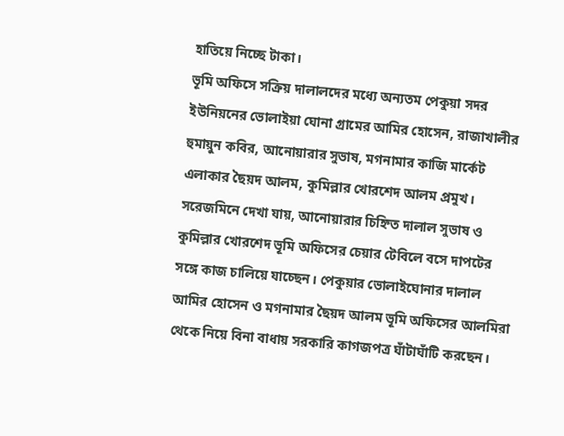হাতিয়ে নিচ্ছে টাকা।
ভূমি অফিসে সক্রিয় দালালদের মধ্যে অন্যতম পেকুয়া সদর ইউনিয়নের ভোলাইয়া ঘোনা গ্রামের আমির হোসেন, রাজাখালীর হুমায়ুন কবির, আনোয়ারার সুভাষ, মগনামার কাজি মার্কেট এলাকার ছৈয়দ আলম, কুমিল্লার খোরশেদ আলম প্রমুখ।
সরেজমিনে দেখা যায়, আনোয়ারার চিহ্নিত দালাল সুভাষ ও কুমিল্লার খোরশেদ ভূমি অফিসের চেয়ার টেবিলে বসে দাপটের সঙ্গে কাজ চালিয়ে যাচ্ছেন। পেকুয়ার ভোলাইঘোনার দালাল আমির হোসেন ও মগনামার ছৈয়দ আলম ভূমি অফিসের আলমিরা থেকে নিয়ে বিনা বাধায় সরকারি কাগজপত্র ঘাঁটাঘাঁটি করছেন।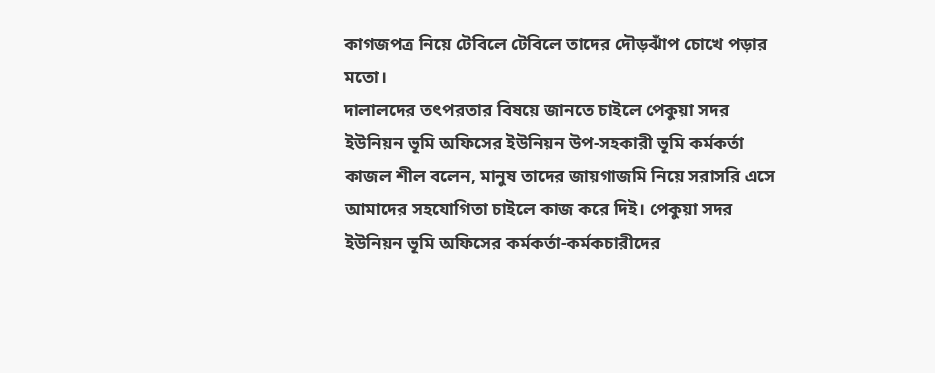কাগজপত্র নিয়ে টেবিলে টেবিলে তাদের দৌড়ঝাঁপ চোখে পড়ার মতো।
দালালদের তৎপরতার বিষয়ে জানতে চাইলে পেকুয়া সদর ইউনিয়ন ভূমি অফিসের ইউনিয়ন উপ-সহকারী ভূমি কর্মকর্তা কাজল শীল বলেন, মানুষ তাদের জায়গাজমি নিয়ে সরাসরি এসে আমাদের সহযোগিতা চাইলে কাজ করে দিই। পেকুয়া সদর ইউনিয়ন ভূমি অফিসের কর্মকর্তা-কর্মকচারীদের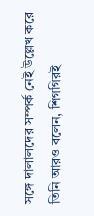সঙ্গে দালালদের সম্পর্ক নেই উল্লেখ করে তিনি আরও বলেন, শিগগিরই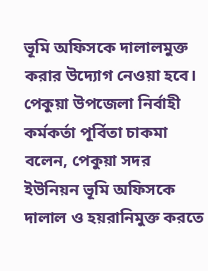ভূমি অফিসকে দালালমুক্ত করার উদ্যোগ নেওয়া হবে।
পেকুয়া উপজেলা নির্বাহী কর্মকর্তা পূর্বিতা চাকমা বলেন, পেকুয়া সদর ইউনিয়ন ভূমি অফিসকে দালাল ও হয়রানিমুক্ত করতে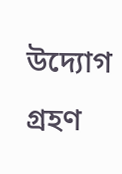উদ্যোগ গ্রহণ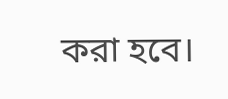করা হবে।